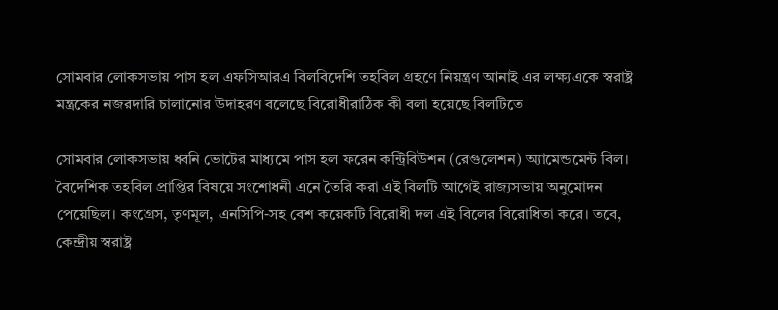সোমবার লোকসভায় পাস হল এফসিআরএ বিলবিদেশি তহবিল গ্রহণে নিয়ন্ত্রণ আনাই এর লক্ষ্যএকে স্বরাষ্ট্র মন্ত্রকের নজরদারি চালানোর উদাহরণ বলেছে বিরোধীরাঠিক কী বলা হয়েছে বিলটিতে

সোমবার লোকসভায় ধ্বনি ভোটের মাধ্যমে পাস হল ফরেন কন্ট্রিবিউশন (রেগুলেশন) অ্যামেন্ডমেন্ট বিল। বৈদেশিক তহবিল প্রাপ্তির বিষয়ে সংশোধনী এনে তৈরি করা এই বিলটি আগেই রাজ্যসভায় অনুমোদন পেয়েছিল। কংগ্রেস, তৃণমূল, এনসিপি-সহ বেশ কয়েকটি বিরোধী দল এই বিলের বিরোধিতা করে। তবে, কেন্দ্রীয় স্বরাষ্ট্র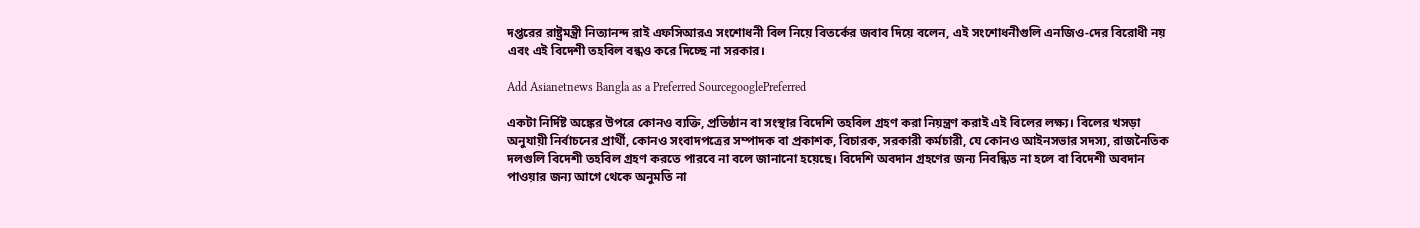দপ্তরের রাষ্ট্রমন্ত্রী নিত্যানন্দ রাই এফসিআরএ সংশোধনী বিল নিয়ে বিতর্কের জবাব দিয়ে বলেন, এই সংশোধনীগুলি এনজিও-দের বিরোধী নয় এবং এই বিদেশী তহবিল বন্ধও করে দিচ্ছে না সরকার।

Add Asianetnews Bangla as a Preferred SourcegooglePreferred

একটা নির্দিষ্ট অঙ্কের উপরে কোনও ব্যক্তি, প্রতিষ্ঠান বা সংস্থার বিদেশি তহবিল গ্রহণ করা নিয়ন্ত্রণ করাই এই বিলের লক্ষ্য। বিলের খসড়া অনুযায়ী নির্বাচনের প্রার্থী, কোনও সংবাদপত্রের সম্পাদক বা প্রকাশক, বিচারক, সরকারী কর্মচারী, যে কোনও আইনসভার সদস্য, রাজনৈতিক দলগুলি বিদেশী তহবিল গ্রহণ করতে পারবে না বলে জানানো হয়েছে। বিদেশি অবদান গ্রহণের জন্য নিবন্ধিত না হলে বা বিদেশী অবদান পাওয়ার জন্য আগে থেকে অনুমতি না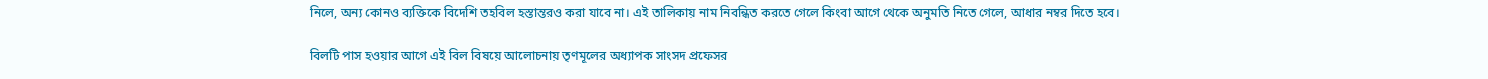নিলে, অন্য কোনও ব্যক্তিকে বিদেশি তহবিল হস্তান্তরও করা যাবে না। এই তালিকায় নাম নিবন্ধিত করতে গেলে কিংবা আগে থেকে অনুমতি নিতে গেলে, আধার নম্বর দিতে হবে।

বিলটি পাস হওয়ার আগে এই বিল বিষয়ে আলোচনায় তৃণমূলের অধ্যাপক সাংসদ প্রফেসর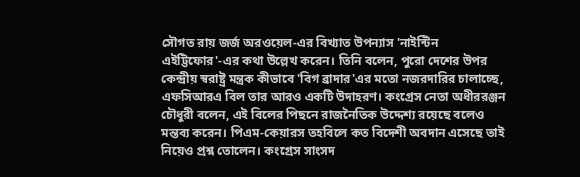সৌগত রায় জর্জ অরওয়েল-এর বিখ্যাত উপন্যাস 'নাইন্টিন এইট্টিফোর'-এর কথা উল্লেখ করেন। তিনি বলেন, পুরো দেশের উপর কেন্দ্রীয় স্বরাষ্ট্র মন্ত্রক কীভাবে 'বিগ ব্রাদার'এর মতো নজরদারির চালাচ্ছে, এফসিআরএ বিল তার আরও একটি উদাহরণ। কংগ্রেস নেতা অধীররঞ্জন চৌধুরী বলেন, এই বিলের পিছনে রাজনৈতিক উদ্দেশ্য রয়েছে বলেও মন্তব্য করেন। পিএম-কেয়ারস তহবিলে কত বিদেশী অবদান এসেছে তাই নিয়েও প্রশ্ন তোলেন। কংগ্রেস সাংসদ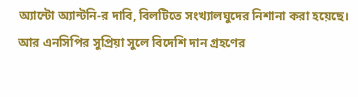অ্যান্টো অ্যান্টনি-র দাবি, বিলটিতে সংখ্যালঘুদের নিশানা করা হয়েছে। আর এনসিপির সুপ্রিয়া সুলে বিদেশি দান গ্রহণের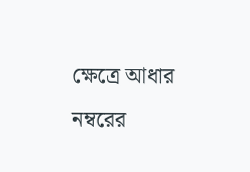ক্ষেত্রে আধার নম্বরের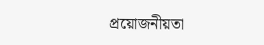প্রয়োজনীয়তা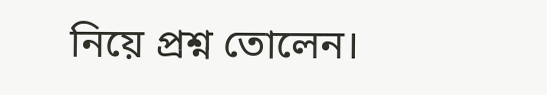নিয়ে প্রশ্ন তোলেন।